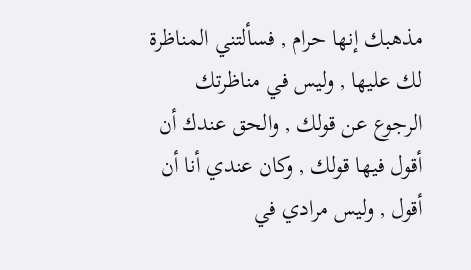مذهبك إنها حرام , فسألتني المناظرة لك عليها , وليس في مناظرتك الرجوع عن قولك , والحق عندك أن أقول فيها قولك , وكان عندي أنا أن أقول , وليس مرادي في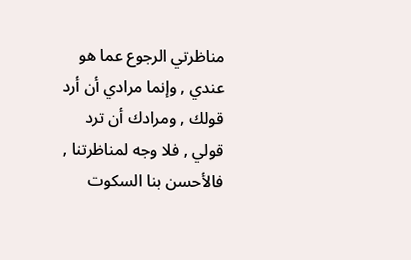مناظرتي الرجوع عما هو عندي , وإنما مرادي أن أرد قولك , ومرادك أن ترد قولي , فلا وجه لمناظرتنا , فالأحسن بنا السكوت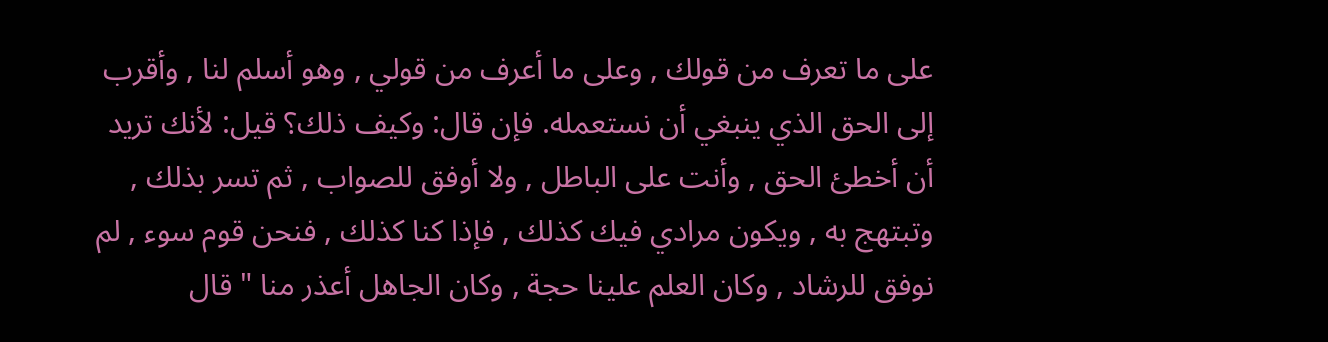على ما تعرف من قولك , وعلى ما أعرف من قولي , وهو أسلم لنا , وأقرب إلى الحق الذي ينبغي أن نستعمله. فإن قال: وكيف ذلك؟ قيل: لأنك تريد أن أخطئ الحق , وأنت على الباطل , ولا أوفق للصواب , ثم تسر بذلك , وتبتهج به , ويكون مرادي فيك كذلك , فإذا كنا كذلك , فنحن قوم سوء , لم نوفق للرشاد , وكان العلم علينا حجة , وكان الجاهل أعذر منا " قال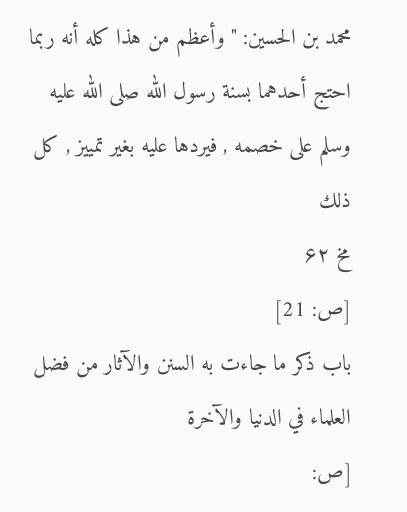محمد بن الحسين: " وأعظم من هذا كله أنه ربما احتج أحدهما بسنة رسول الله صلى الله عليه وسلم على خصمه , فيردها عليه بغير تمييز , كل ذلك
مخ ۶۲
[ص: 21]
باب ذكر ما جاءت به السنن والآثار من فضل العلماء في الدنيا والآخرة
[ص: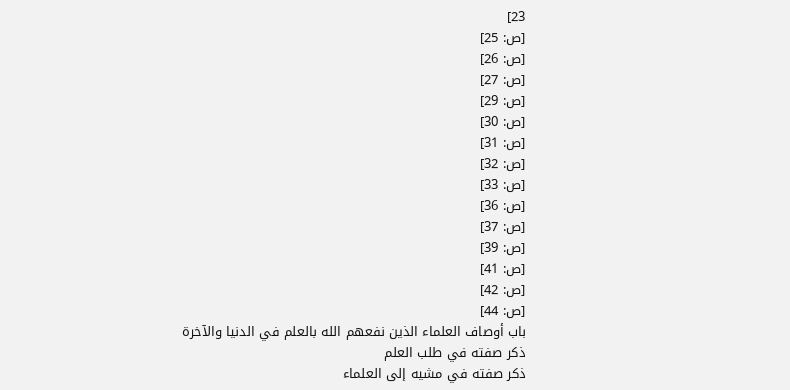23]
[ص: 25]
[ص: 26]
[ص: 27]
[ص: 29]
[ص: 30]
[ص: 31]
[ص: 32]
[ص: 33]
[ص: 36]
[ص: 37]
[ص: 39]
[ص: 41]
[ص: 42]
[ص: 44]
باب أوصاف العلماء الذين نفعهم الله بالعلم في الدنيا والآخرة
ذكر صفته في طلب العلم
ذكر صفته في مشيه إلى العلماء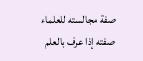صفة مجالسته للعلماء
صفته إذا عرف بالعلم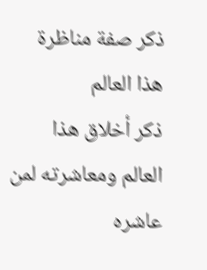ذكر صفة مناظرة هذا العالم
ذكر أخلاق هذا العالم ومعاشرته لمن عاشره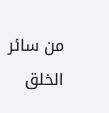من سائر الخلق